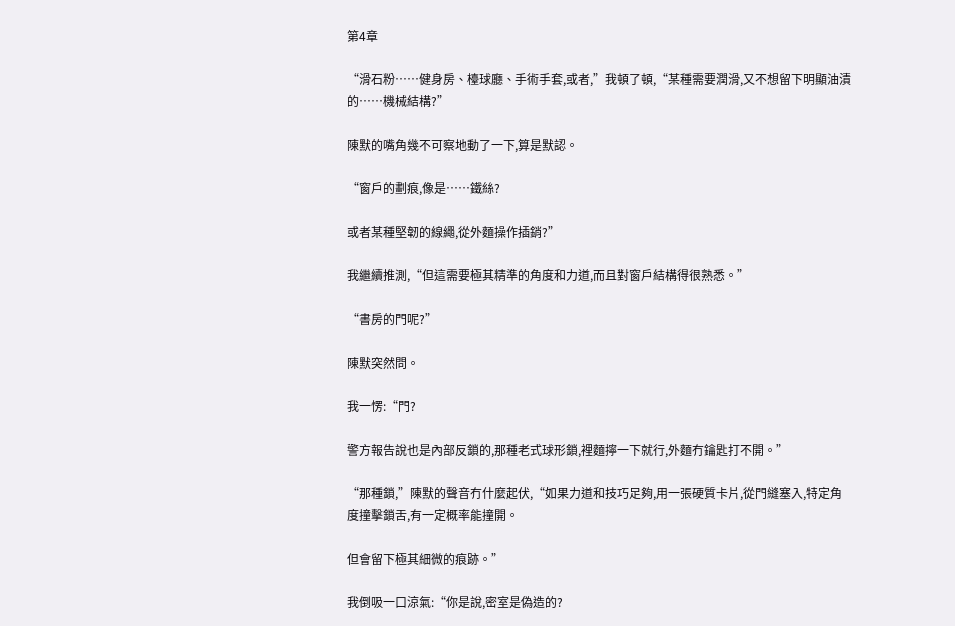第4章

“滑石粉……健身房、檯球廳、手術手套,或者,”我頓了頓,“某種需要潤滑,又不想留下明顯油漬的……機械結構?”

陳默的嘴角幾不可察地動了一下,算是默認。

“窗戶的劃痕,像是……鐵絲?

或者某種堅韌的線繩,從外麵操作插銷?”

我繼續推測,“但這需要極其精準的角度和力道,而且對窗戶結構得很熟悉。”

“書房的門呢?”

陳默突然問。

我一愣:“門?

警方報告說也是內部反鎖的,那種老式球形鎖,裡麵擰一下就行,外麵冇鑰匙打不開。”

“那種鎖,”陳默的聲音冇什麼起伏,“如果力道和技巧足夠,用一張硬質卡片,從門縫塞入,特定角度撞擊鎖舌,有一定概率能撞開。

但會留下極其細微的痕跡。”

我倒吸一口涼氣:“你是說,密室是偽造的?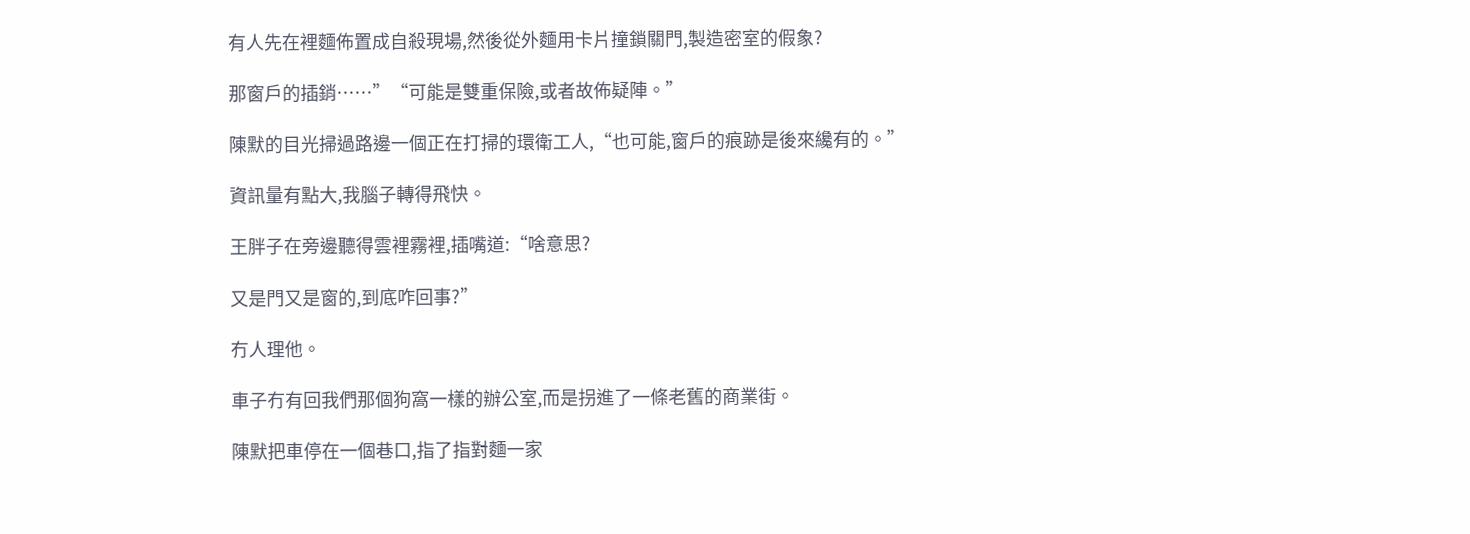有人先在裡麵佈置成自殺現場,然後從外麵用卡片撞鎖關門,製造密室的假象?

那窗戶的插銷……”“可能是雙重保險,或者故佈疑陣。”

陳默的目光掃過路邊一個正在打掃的環衛工人,“也可能,窗戶的痕跡是後來纔有的。”

資訊量有點大,我腦子轉得飛快。

王胖子在旁邊聽得雲裡霧裡,插嘴道:“啥意思?

又是門又是窗的,到底咋回事?”

冇人理他。

車子冇有回我們那個狗窩一樣的辦公室,而是拐進了一條老舊的商業街。

陳默把車停在一個巷口,指了指對麵一家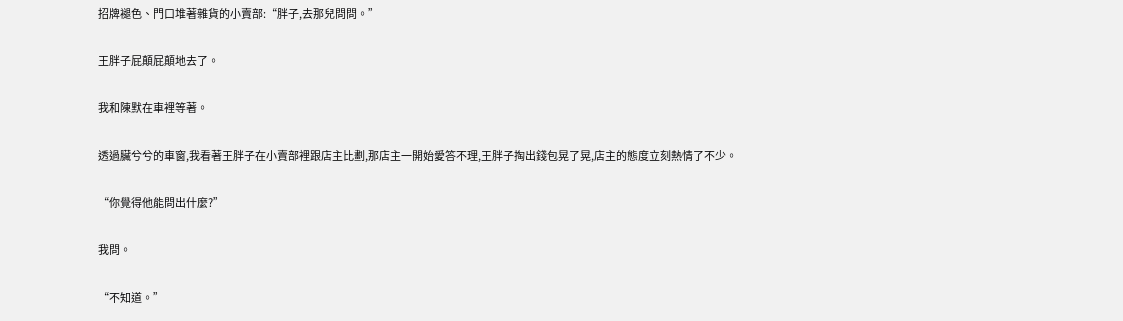招牌褪色、門口堆著雜貨的小賣部:“胖子,去那兒問問。”

王胖子屁顛屁顛地去了。

我和陳默在車裡等著。

透過臟兮兮的車窗,我看著王胖子在小賣部裡跟店主比劃,那店主一開始愛答不理,王胖子掏出錢包晃了晃,店主的態度立刻熱情了不少。

“你覺得他能問出什麼?”

我問。

“不知道。”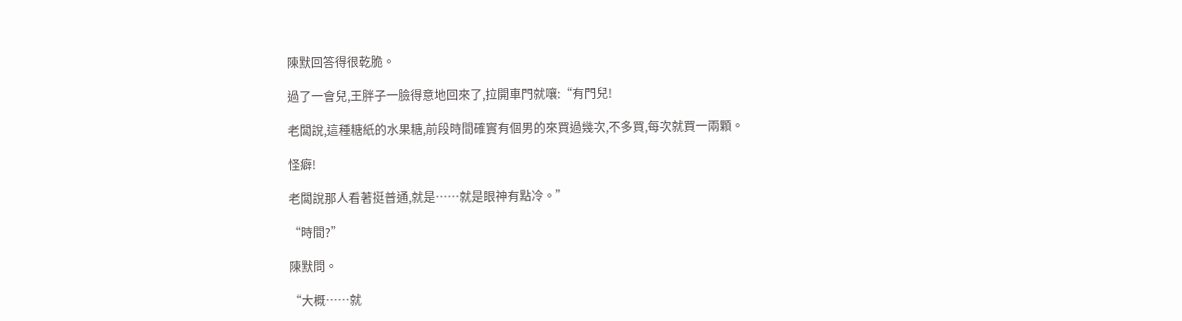陳默回答得很乾脆。

過了一會兒,王胖子一臉得意地回來了,拉開車門就嚷:“有門兒!

老闆說,這種糖紙的水果糖,前段時間確實有個男的來買過幾次,不多買,每次就買一兩顆。

怪癖!

老闆說那人看著挺普通,就是……就是眼神有點冷。”

“時間?”

陳默問。

“大概……就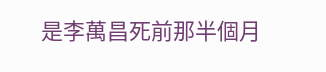是李萬昌死前那半個月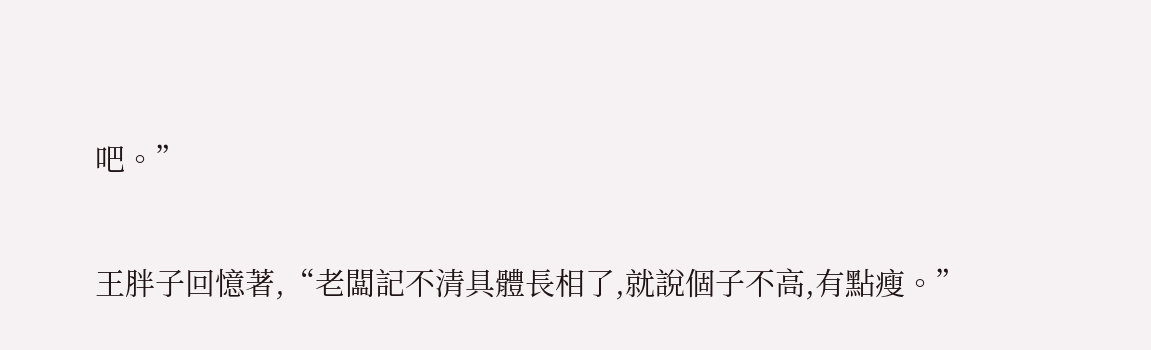吧。”

王胖子回憶著,“老闆記不清具體長相了,就說個子不高,有點瘦。”